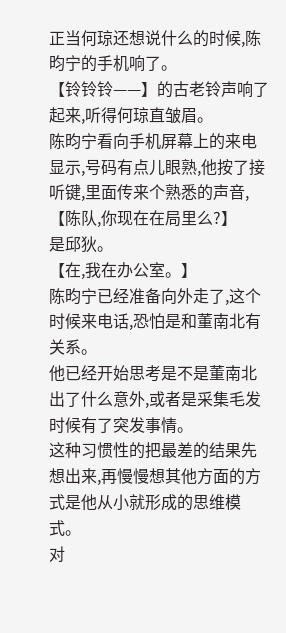正当何琼还想说什么的时候,陈昀宁的手机响了。
【铃铃铃——】的古老铃声响了起来,听得何琼直皱眉。
陈昀宁看向手机屏幕上的来电显示,号码有点儿眼熟,他按了接听键,里面传来个熟悉的声音,【陈队,你现在在局里么?】
是邱狄。
【在,我在办公室。】
陈昀宁已经准备向外走了,这个时候来电话,恐怕是和董南北有关系。
他已经开始思考是不是董南北出了什么意外,或者是采集毛发时候有了突发事情。
这种习惯性的把最差的结果先想出来,再慢慢想其他方面的方式是他从小就形成的思维模式。
对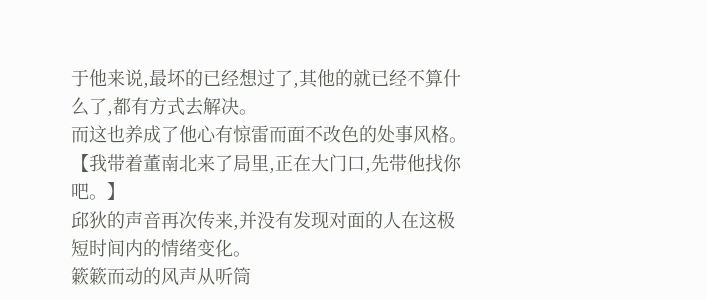于他来说,最坏的已经想过了,其他的就已经不算什么了,都有方式去解决。
而这也养成了他心有惊雷而面不改色的处事风格。
【我带着董南北来了局里,正在大门口,先带他找你吧。】
邱狄的声音再次传来,并没有发现对面的人在这极短时间内的情绪变化。
簌簌而动的风声从听筒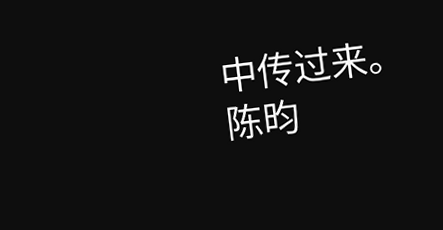中传过来。
陈昀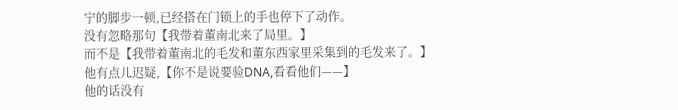宁的脚步一顿,已经搭在门锁上的手也停下了动作。
没有忽略那句【我带着董南北来了局里。】
而不是【我带着董南北的毛发和董东西家里采集到的毛发来了。】
他有点儿迟疑,【你不是说要验DNA,看看他们——】
他的话没有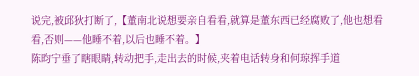说完,被邱狄打断了,【董南北说想要亲自看看,就算是董东西已经腐败了,他也想看看,否则——他睡不着,以后也睡不着。】
陈昀宁垂了瞎眼睛,转动把手,走出去的时候,夹着电话转身和何琼挥手道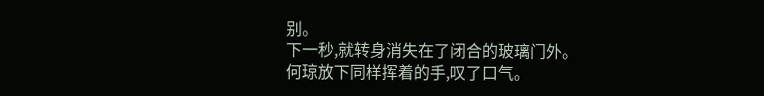别。
下一秒,就转身消失在了闭合的玻璃门外。
何琼放下同样挥着的手,叹了口气。